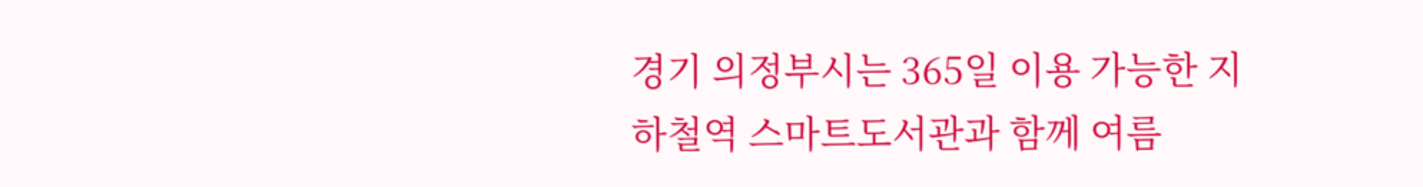경기 의정부시는 365일 이용 가능한 지하철역 스마트도서관과 함께 여름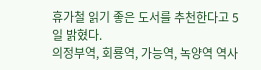휴가철 읽기 좋은 도서를 추천한다고 5일 밝혔다.
의정부역, 회룡역, 가능역, 녹양역 역사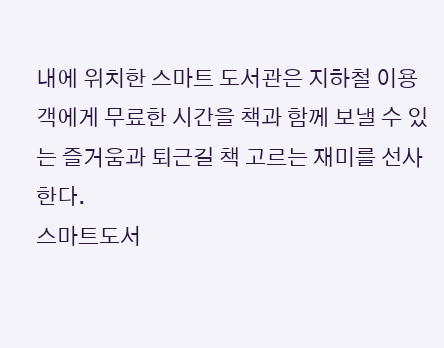내에 위치한 스마트 도서관은 지하철 이용객에게 무료한 시간을 책과 함께 보낼 수 있는 즐거움과 퇴근길 책 고르는 재미를 선사한다.
스마트도서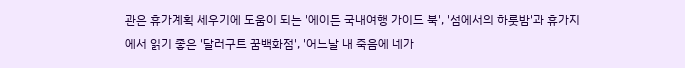관은 휴가계획 세우기에 도움이 되는 '에이든 국내여행 가이드 북', '섬에서의 하룻밤'과 휴가지에서 읽기 좋은 '달러구트 꿈백화점', '어느날 내 죽음에 네가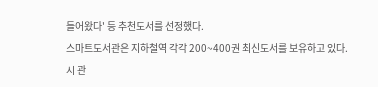들어왔다' 등 추천도서를 선정했다.
스마트도서관은 지하철역 각각 200~400권 최신도서를 보유하고 있다.
시 관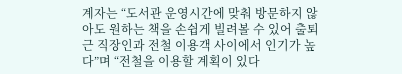계자는 “도서관 운영시간에 맞춰 방문하지 않아도 원하는 책을 손쉽게 빌려볼 수 있어 출퇴근 직장인과 전철 이용객 사이에서 인기가 높다”며 “전철을 이용할 계획이 있다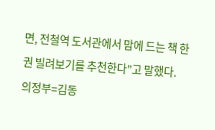면, 전철역 도서관에서 맘에 드는 책 한 권 빌려보기를 추천한다”고 말했다.
의정부=김동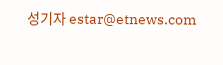성기자 estar@etnews.com